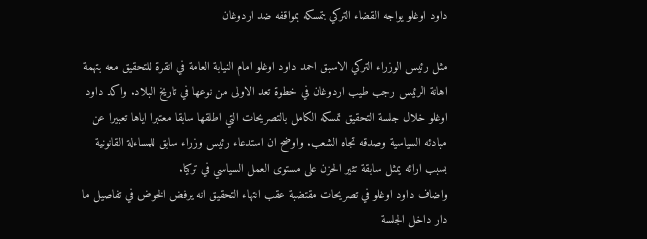داود اوغلو يواجه القضاء التركي بتمسكه بمواقفه ضد اردوغان

مثل رئيس الوزراء التركي الاسبق احمد داود اوغلو امام النيابة العامة في انقرة للتحقيق معه بتهمة اهانة الرئيس رجب طيب اردوغان في خطوة تعد الاولى من نوعها في تاريخ البلاد. واكد داود اوغلو خلال جلسة التحقيق تمسكه الكامل بالتصريحات التي اطلقها سابقا معتبرا اياها تعبيرا عن مبادئه السياسية وصدقه تجاه الشعب. واوضح ان استدعاء رئيس وزراء سابق للمساءلة القانونية بسبب ارائه يمثل سابقة تثير الحزن على مستوى العمل السياسي في تركيا.
واضاف داود اوغلو في تصريحات مقتضبة عقب انتهاء التحقيق انه يرفض الخوض في تفاصيل ما دار داخل الجلسة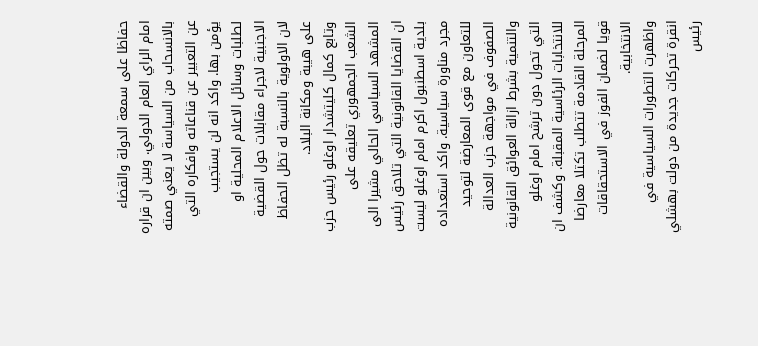حفاظا على سمعة الدولة والقضاء امام الراي العام الدولي. وبين ان قراره بالانسحاب من السياسة لا يعني صمته عن التعبير عن قناعاته وافكاره التي يؤمن بها. واكد انه لن يستجيب لطلبات وسائل الاعلام المحلية او الاجنبية لاجراء مقابلات حول القضية لان الاولوية بالنسبة له تظل الحفاظ على هيبة ومكانة البلاد.
وتابع كمال كليتشدار اوغلو رئيس حزب الشعب الجمهوري تعليقه على المشهد السياسي الحالي مشيرا الى ان القضايا القانونية التي تلاحق رئيس بلدية اسطنبول اكرم امام اوغلو ليست مجرد مناورة سياسية. واكد استعداده للتعاون مع قوى المعارضة لتوحيد الصفوف في مواجهة حزب العدالة والتنمية بشرط ازالة العوائق القانونية التي تحول دون ترشح امام اوغلو للانتخابات الرئاسية المقبلة. وكشف ان المرحلة القادمة تتطلب تكتلا معارضا قويا لضمان الفوز في الاستحقاقات الانتخابية.
واظهرت التطورات السياسية في انقرة تحركات جديدة من دولت بهشلي رئيس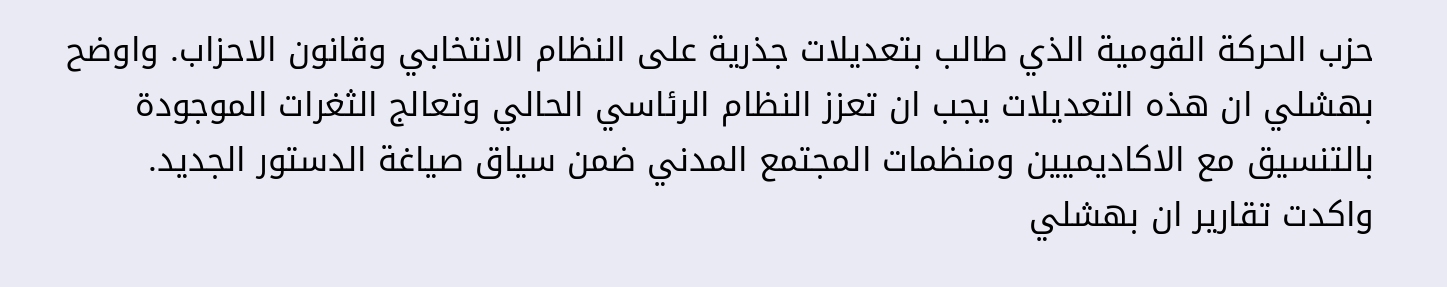حزب الحركة القومية الذي طالب بتعديلات جذرية على النظام الانتخابي وقانون الاحزاب. واوضح بهشلي ان هذه التعديلات يجب ان تعزز النظام الرئاسي الحالي وتعالج الثغرات الموجودة بالتنسيق مع الاكاديميين ومنظمات المجتمع المدني ضمن سياق صياغة الدستور الجديد. واكدت تقارير ان بهشلي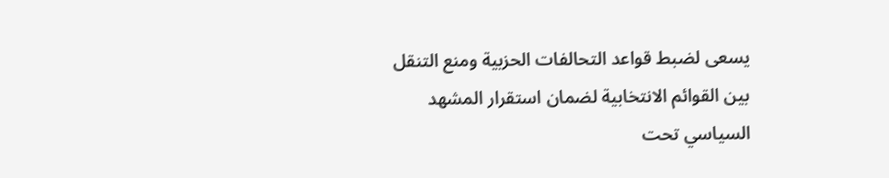يسعى لضبط قواعد التحالفات الحزبية ومنع التنقل بين القوائم الانتخابية لضمان استقرار المشهد السياسي تحت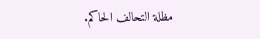مظلة التحالف الحاكم.